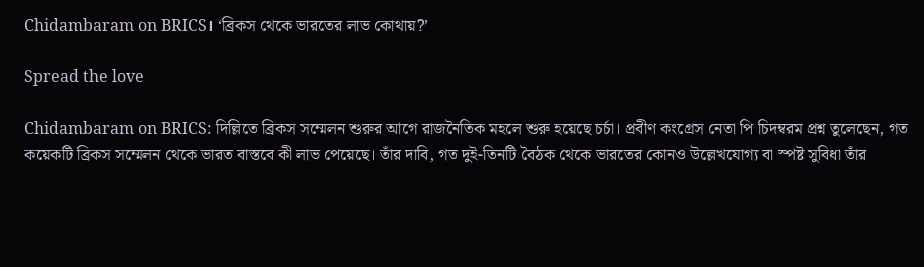Chidambaram on BRICS। ‘ব্রিকস থেকে ভারতের লাভ কোথায়?’

Spread the love

Chidambaram on BRICS: দিল্লিতে ব্রিকস সম্মেলন শুরুর আগে রাজনৈতিক মহলে শুরু হয়েছে চর্চা। প্রবীণ কংগ্রেস নেতা পি চিদম্বরম প্রশ্ন তুলেছেন, গত কয়েকটি ব্রিকস সম্মেলন থেকে ভারত বাস্তবে কী লাভ পেয়েছে। তাঁর দাবি, গত দুই-তিনটি বৈঠক থেকে ভারতের কোনও উল্লেখযোগ্য বা স্পষ্ট সুবিধা তাঁর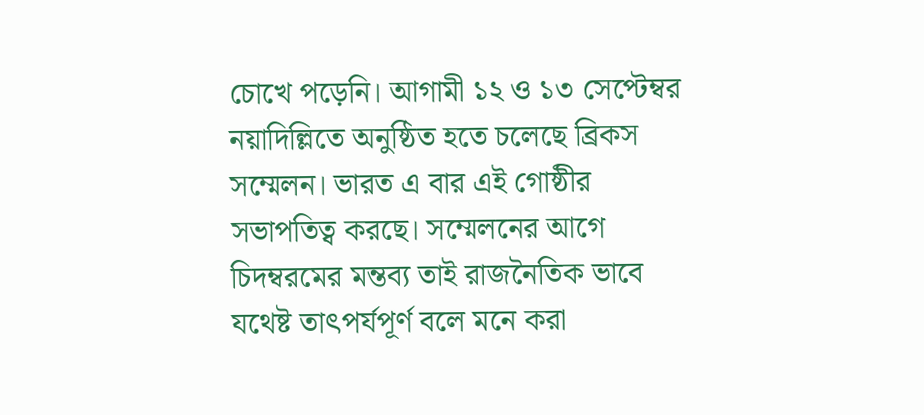চোখে পড়েনি। আগামী ১২ ও ১৩ সেপ্টেম্বর নয়াদিল্লিতে অনুষ্ঠিত হতে চলেছে ব্রিকস সম্মেলন। ভারত এ বার এই গোষ্ঠীর সভাপতিত্ব করছে। সম্মেলনের আগে চিদম্বরমের মন্তব্য তাই রাজনৈতিক ভাবে যথেষ্ট তাৎপর্যপূর্ণ বলে মনে করা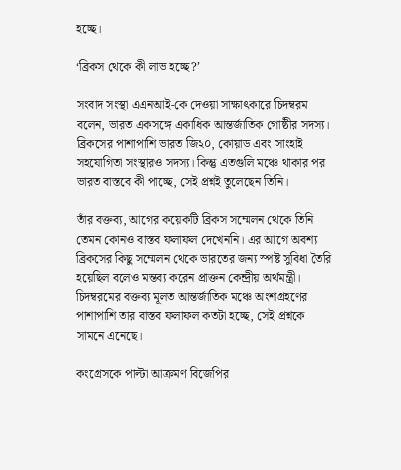হচ্ছে।

‘ব্রিকস থেকে কী লাভ হচ্ছে?’

সংবাদ সংস্থা এএনআই-কে দেওয়া সাক্ষাৎকারে চিদম্বরম বলেন, ভারত একসঙ্গে একাধিক আন্তর্জাতিক গোষ্ঠীর সদস্য। ব্রিকসের পাশাপাশি ভারত জি২০, কোয়াড এবং সাংহাই সহযোগিতা সংস্থারও সদস্য। কিন্তু এতগুলি মঞ্চে থাকার পর ভারত বাস্তবে কী পাচ্ছে, সেই প্রশ্নই তুলেছেন তিনি।

তাঁর বক্তব্য, আগের কয়েকটি ব্রিকস সম্মেলন থেকে তিনি তেমন কোনও বাস্তব ফলাফল দেখেননি। এর আগে অবশ্য ব্রিকসের কিছু সম্মেলন থেকে ভারতের জন্য স্পষ্ট সুবিধা তৈরি হয়েছিল বলেও মন্তব্য করেন প্রাক্তন কেন্দ্রীয় অর্থমন্ত্রী। চিদম্বরমের বক্তব্য মূলত আন্তর্জাতিক মঞ্চে অংশগ্রহণের পাশাপাশি তার বাস্তব ফলাফল কতটা হচ্ছে, সেই প্রশ্নকে সামনে এনেছে।

কংগ্রেসকে পাল্টা আক্রমণ বিজেপির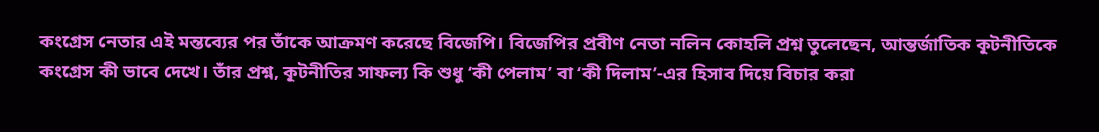কংগ্রেস নেতার এই মন্তব্যের পর তাঁকে আক্রমণ করেছে বিজেপি। বিজেপির প্রবীণ নেতা নলিন কোহলি প্রশ্ন তুলেছেন, আন্তর্জাতিক কূটনীতিকে কংগ্রেস কী ভাবে দেখে। তাঁর প্রশ্ন, কূটনীতির সাফল্য কি শুধু ‘কী পেলাম’ বা ‘কী দিলাম’-এর হিসাব দিয়ে বিচার করা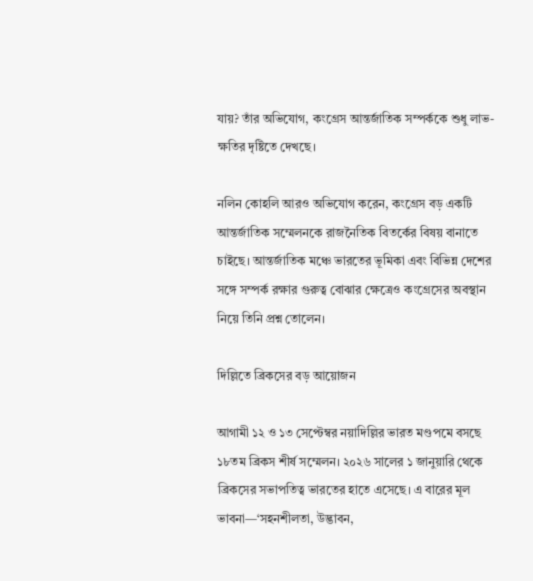যায়? তাঁর অভিযোগ, কংগ্রেস আন্তর্জাতিক সম্পর্ককে শুধু লাভ-ক্ষতির দৃষ্টিতে দেখছে।

নলিন কোহলি আরও অভিযোগ করেন, কংগ্রেস বড় একটি আন্তর্জাতিক সম্মেলনকে রাজনৈতিক বিতর্কের বিষয় বানাতে চাইছে। আন্তর্জাতিক মঞ্চে ভারতের ভূমিকা এবং বিভিন্ন দেশের সঙ্গে সম্পর্ক রক্ষার গুরুত্ব বোঝার ক্ষেত্রেও কংগ্রেসের অবস্থান নিয়ে তিনি প্রশ্ন তোলেন।

দিল্লিতে ব্রিকসের বড় আয়োজন

আগামী ১২ ও ১৩ সেপ্টেম্বর নয়াদিল্লির ভারত মণ্ডপমে বসছে ১৮তম ব্রিকস শীর্ষ সম্মেলন। ২০২৬ সালের ১ জানুয়ারি থেকে ব্রিকসের সভাপতিত্ব ভারতের হাতে এসেছে। এ বারের মূল ভাবনা—‘সহনশীলতা, উদ্ভাবন,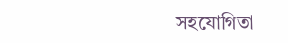সহযোগিতা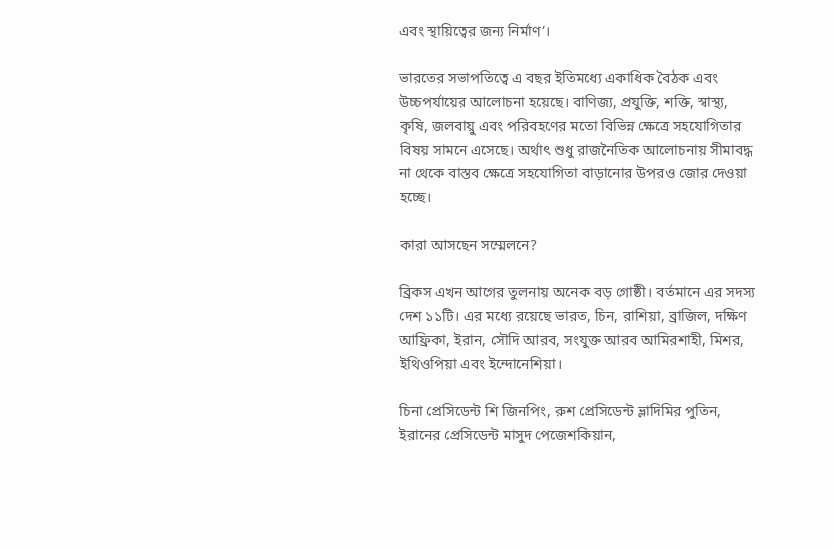এবং স্থায়িত্বের জন্য নির্মাণ’।

ভারতের সভাপতিত্বে এ বছর ইতিমধ্যে একাধিক বৈঠক এবং উচ্চপর্যায়ের আলোচনা হয়েছে। বাণিজ্য, প্রযুক্তি, শক্তি, স্বাস্থ্য, কৃষি, জলবায়ু এবং পরিবহণের মতো বিভিন্ন ক্ষেত্রে সহযোগিতার বিষয় সামনে এসেছে। অর্থাৎ শুধু রাজনৈতিক আলোচনায় সীমাবদ্ধ না থেকে বাস্তব ক্ষেত্রে সহযোগিতা বাড়ানোর উপরও জোর দেওয়া হচ্ছে।

কারা আসছেন সম্মেলনে?

ব্রিকস এখন আগের তুলনায় অনেক বড় গোষ্ঠী। বর্তমানে এর সদস্য দেশ ১১টি। এর মধ্যে রয়েছে ভারত, চিন, রাশিয়া, ব্রাজিল, দক্ষিণ আফ্রিকা, ইরান, সৌদি আরব, সংযুক্ত আরব আমিরশাহী, মিশর, ইথিওপিয়া এবং ইন্দোনেশিয়া।

চিনা প্রেসিডেন্ট শি জিনপিং, রুশ প্রেসিডেন্ট ভ্লাদিমির পুতিন, ইরানের প্রেসিডেন্ট মাসুদ পেজেশকিয়ান,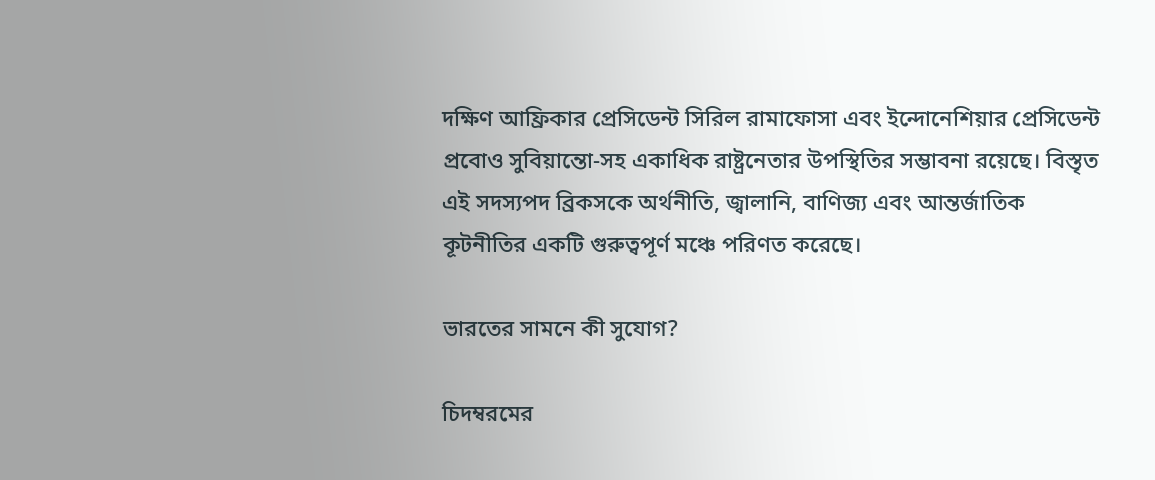দক্ষিণ আফ্রিকার প্রেসিডেন্ট সিরিল রামাফোসা এবং ইন্দোনেশিয়ার প্রেসিডেন্ট প্রবোও সুবিয়ান্তো-সহ একাধিক রাষ্ট্রনেতার উপস্থিতির সম্ভাবনা রয়েছে। বিস্তৃত এই সদস্যপদ ব্রিকসকে অর্থনীতি, জ্বালানি, বাণিজ্য এবং আন্তর্জাতিক কূটনীতির একটি গুরুত্বপূর্ণ মঞ্চে পরিণত করেছে।

ভারতের সামনে কী সুযোগ?

চিদম্বরমের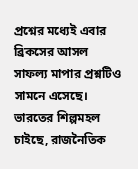প্রশ্নের মধ্যেই এবার ব্রিকসের আসল সাফল্য মাপার প্রশ্নটিও সামনে এসেছে। ভারতের শিল্পমহল চাইছে, রাজনৈতিক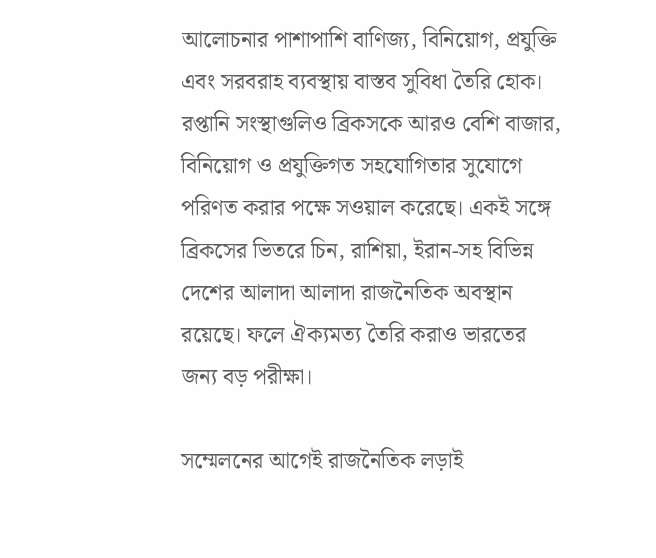আলোচনার পাশাপাশি বাণিজ্য, বিনিয়োগ, প্রযুক্তি এবং সরবরাহ ব্যবস্থায় বাস্তব সুবিধা তৈরি হোক। রপ্তানি সংস্থাগুলিও ব্রিকসকে আরও বেশি বাজার, বিনিয়োগ ও প্রযুক্তিগত সহযোগিতার সুযোগে পরিণত করার পক্ষে সওয়াল করেছে। একই সঙ্গে ব্রিকসের ভিতরে চিন, রাশিয়া, ইরান-সহ বিভিন্ন দেশের আলাদা আলাদা রাজনৈতিক অবস্থান রয়েছে। ফলে ঐক্যমত্য তৈরি করাও ভারতের জন্য বড় পরীক্ষা।

সম্মেলনের আগেই রাজনৈতিক লড়াই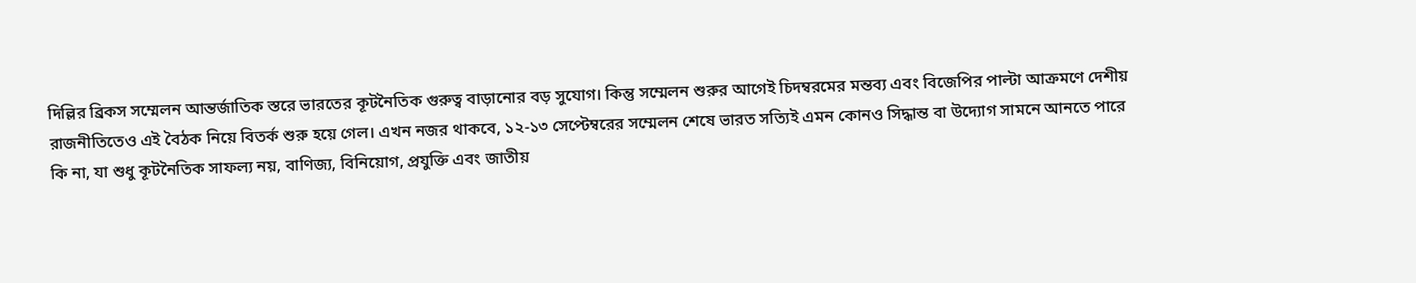দিল্লির ব্রিকস সম্মেলন আন্তর্জাতিক স্তরে ভারতের কূটনৈতিক গুরুত্ব বাড়ানোর বড় সুযোগ। কিন্তু সম্মেলন শুরুর আগেই চিদম্বরমের মন্তব্য এবং বিজেপির পাল্টা আক্রমণে দেশীয় রাজনীতিতেও এই বৈঠক নিয়ে বিতর্ক শুরু হয়ে গেল। এখন নজর থাকবে, ১২-১৩ সেপ্টেম্বরের সম্মেলন শেষে ভারত সত্যিই এমন কোনও সিদ্ধান্ত বা উদ্যোগ সামনে আনতে পারে কি না, যা শুধু কূটনৈতিক সাফল্য নয়, বাণিজ্য, বিনিয়োগ, প্রযুক্তি এবং জাতীয়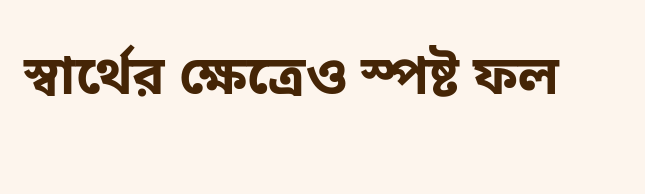স্বার্থের ক্ষেত্রেও স্পষ্ট ফল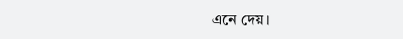এনে দেয়।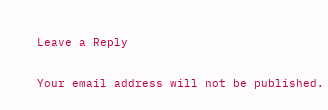Leave a Reply

Your email address will not be published.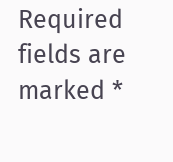Required fields are marked *